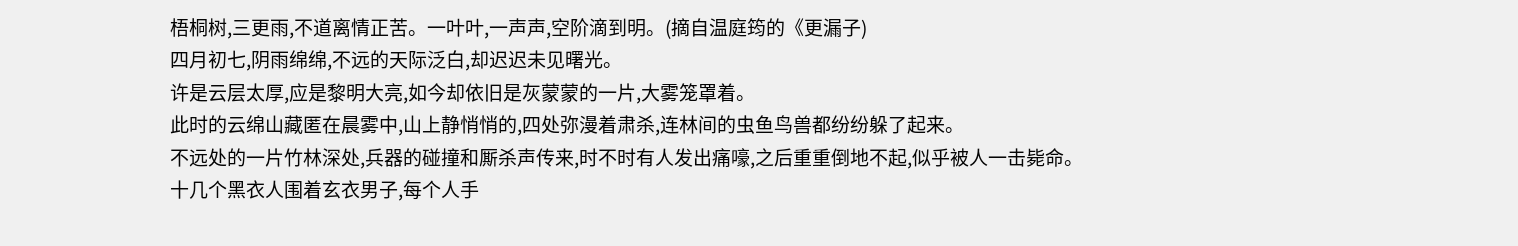梧桐树,三更雨,不道离情正苦。一叶叶,一声声,空阶滴到明。(摘自温庭筠的《更漏子)
四月初七,阴雨绵绵,不远的天际泛白,却迟迟未见曙光。
许是云层太厚,应是黎明大亮,如今却依旧是灰蒙蒙的一片,大雾笼罩着。
此时的云绵山藏匿在晨雾中,山上静悄悄的,四处弥漫着肃杀,连林间的虫鱼鸟兽都纷纷躲了起来。
不远处的一片竹林深处,兵器的碰撞和厮杀声传来,时不时有人发出痛嚎,之后重重倒地不起,似乎被人一击毙命。
十几个黑衣人围着玄衣男子,每个人手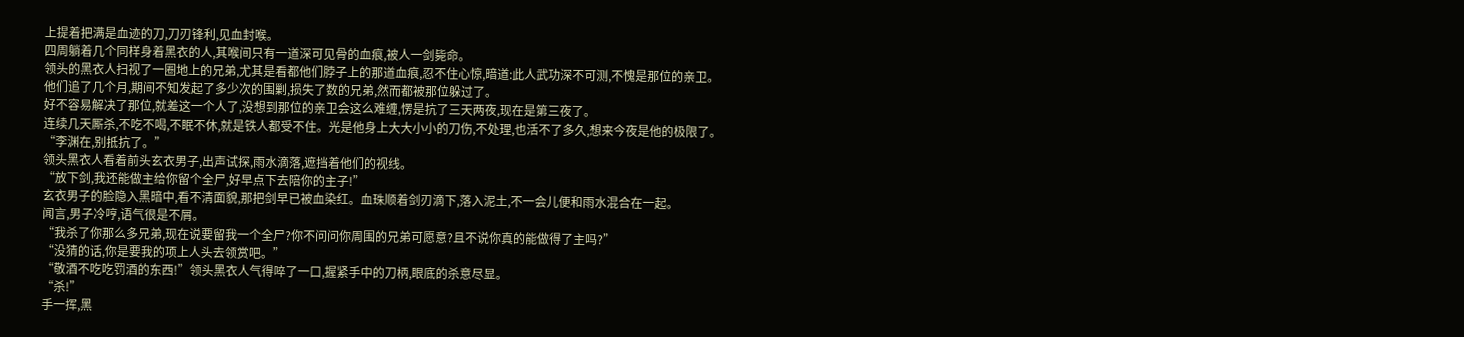上提着把满是血迹的刀,刀刃锋利,见血封喉。
四周躺着几个同样身着黑衣的人,其喉间只有一道深可见骨的血痕,被人一剑毙命。
领头的黑衣人扫视了一圈地上的兄弟,尤其是看都他们脖子上的那道血痕,忍不住心惊,暗道:此人武功深不可测,不愧是那位的亲卫。
他们追了几个月,期间不知发起了多少次的围剿,损失了数的兄弟,然而都被那位躲过了。
好不容易解决了那位,就差这一个人了,没想到那位的亲卫会这么难缠,愣是抗了三天两夜,现在是第三夜了。
连续几天厮杀,不吃不喝,不眠不休,就是铁人都受不住。光是他身上大大小小的刀伤,不处理,也活不了多久,想来今夜是他的极限了。
“李渊在,别抵抗了。”
领头黑衣人看着前头玄衣男子,出声试探,雨水滴落,遮挡着他们的视线。
“放下剑,我还能做主给你留个全尸,好早点下去陪你的主子!”
玄衣男子的脸隐入黑暗中,看不清面貌,那把剑早已被血染红。血珠顺着剑刃滴下,落入泥土,不一会儿便和雨水混合在一起。
闻言,男子冷哼,语气很是不屑。
“我杀了你那么多兄弟,现在说要留我一个全尸?你不问问你周围的兄弟可愿意?且不说你真的能做得了主吗?”
“没猜的话,你是要我的项上人头去领赏吧。”
“敬酒不吃吃罚酒的东西!”领头黑衣人气得啐了一口,握紧手中的刀柄,眼底的杀意尽显。
“杀!”
手一挥,黑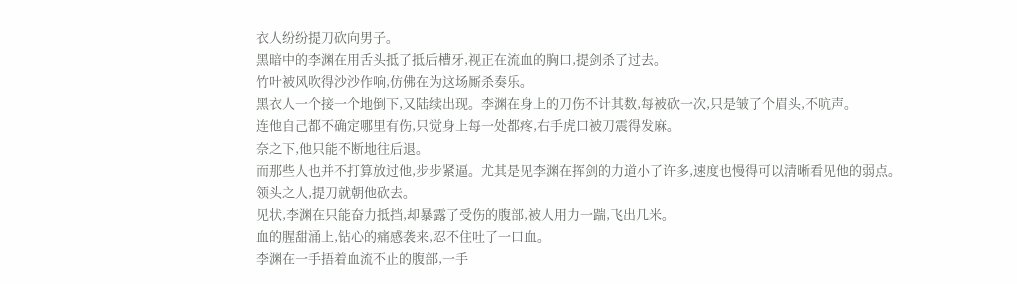衣人纷纷提刀砍向男子。
黑暗中的李渊在用舌头抵了抵后槽牙,视正在流血的胸口,提剑杀了过去。
竹叶被风吹得沙沙作响,仿佛在为这场厮杀奏乐。
黑衣人一个接一个地倒下,又陆续出现。李渊在身上的刀伤不计其数,每被砍一次,只是皱了个眉头,不吭声。
连他自己都不确定哪里有伤,只觉身上每一处都疼,右手虎口被刀震得发麻。
奈之下,他只能不断地往后退。
而那些人也并不打算放过他,步步紧逼。尤其是见李渊在挥剑的力道小了许多,速度也慢得可以清晰看见他的弱点。
领头之人,提刀就朝他砍去。
见状,李渊在只能奋力抵挡,却暴露了受伤的腹部,被人用力一踹,飞出几米。
血的腥甜涌上,钻心的痛感袭来,忍不住吐了一口血。
李渊在一手捂着血流不止的腹部,一手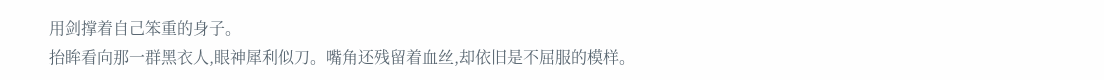用剑撑着自己笨重的身子。
抬眸看向那一群黑衣人,眼神犀利似刀。嘴角还残留着血丝,却依旧是不屈服的模样。